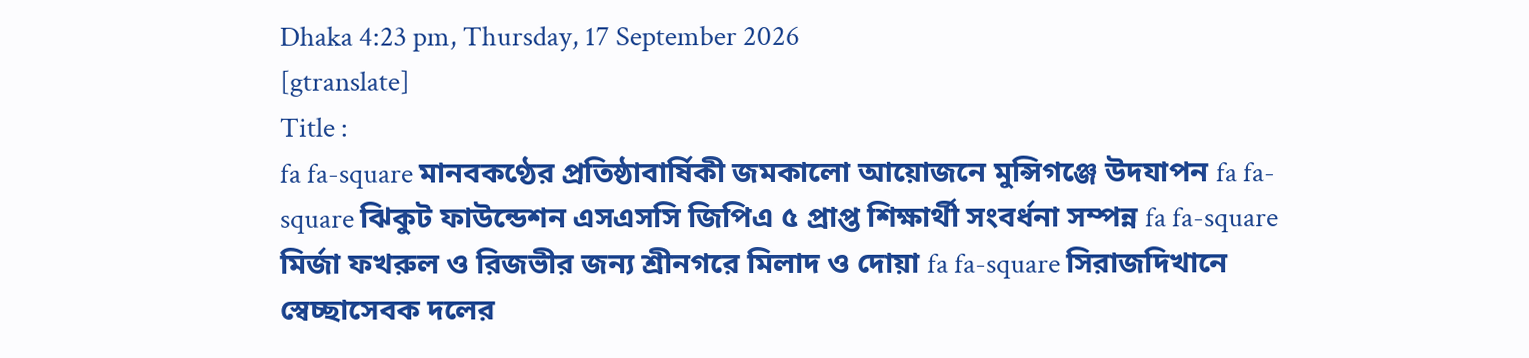Dhaka 4:23 pm, Thursday, 17 September 2026
[gtranslate]
Title :
fa fa-square মানবকণ্ঠের প্রতিষ্ঠাবার্ষিকী জমকালো আয়োজনে মুন্সিগঞ্জে উদযাপন fa fa-square ঝিকুট ফাউন্ডেশন এসএসসি জিপিএ ৫ প্রাপ্ত শিক্ষার্থী সংবর্ধনা সম্পন্ন fa fa-square মির্জা ফখরুল ও রিজভীর জন্য শ্রীনগরে মিলাদ ও দোয়া fa fa-square সিরাজদিখানে স্বেচ্ছাসেবক দলের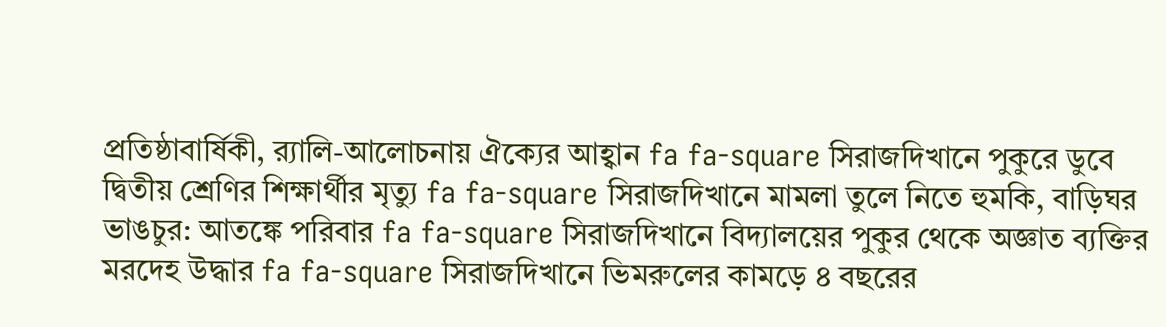প্রতিষ্ঠাবার্ষিকী, র‍্যালি-আলোচনায় ঐক্যের আহ্বান fa fa-square সিরাজদিখানে পুকুরে ডুবে দ্বিতীয় শ্রেণির শিক্ষার্থীর মৃত্যু fa fa-square সিরাজদিখানে মামলা তুলে নিতে হুমকি, বাড়িঘর ভাঙচুর: আতঙ্কে পরিবার fa fa-square সিরাজদিখানে বিদ্যালয়ের পুকুর থেকে অজ্ঞাত ব্যক্তির মরদেহ উদ্ধার fa fa-square সিরাজদিখানে ভিমরুলের কামড়ে ৪ বছরের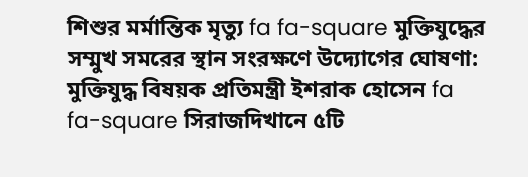শিশুর মর্মান্তিক মৃত্যু fa fa-square মুক্তিযুদ্ধের সম্মুখ সমরের স্থান সংরক্ষণে উদ্যোগের ঘোষণা: মুক্তিযুদ্ধ বিষয়ক প্রতিমন্ত্রী ইশরাক হোসেন fa fa-square সিরাজদিখানে ৫টি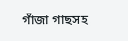গাঁজা গাছসহ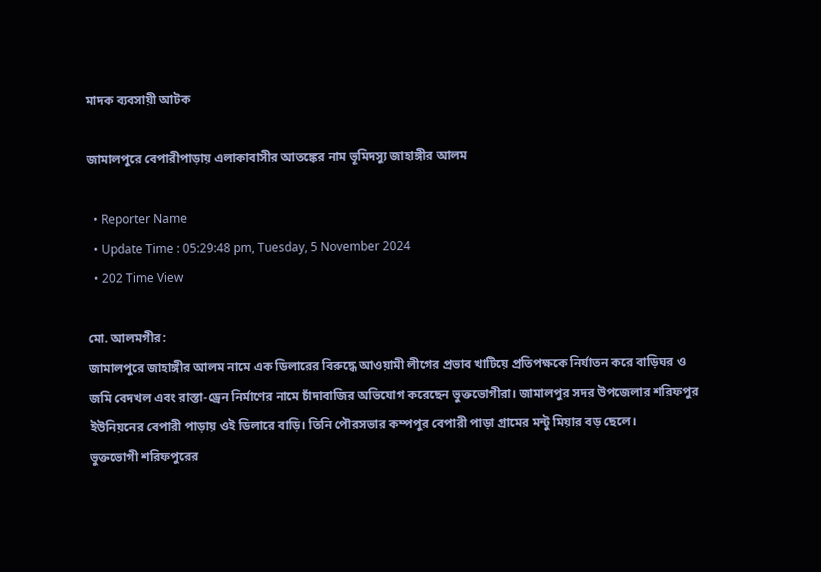মাদক ব্যবসায়ী আটক

জামালপুরে বেপারীপাড়ায় এলাকাবাসীর আতঙ্কের নাম ভূমিদস্যু জাহাঙ্গীর আলম

  • Reporter Name
  • Update Time : 05:29:48 pm, Tuesday, 5 November 2024
  • 202 Time View

মো. আলমগীর:
জামালপুরে জাহাঙ্গীর আলম নামে এক ডিলারের বিরুদ্ধে আওয়ামী লীগের প্রভাব খাটিয়ে প্রতিপক্ষকে নির্যাতন করে বাড়িঘর ও জমি বেদখল এবং রাস্তা-ড্রেন নির্মাণের নামে চাঁদাবাজির অভিযোগ করেছেন ভুক্তভোগীরা। জামালপুর সদর উপজেলার শরিফপুর ইউনিয়নের বেপারী পাড়ায় ওই ডিলারে বাড়ি। তিনি পৌরসভার কম্পপুর বেপারী পাড়া গ্রামের মন্টু মিয়ার বড় ছেলে।
ভুক্তভোগী শরিফপুরের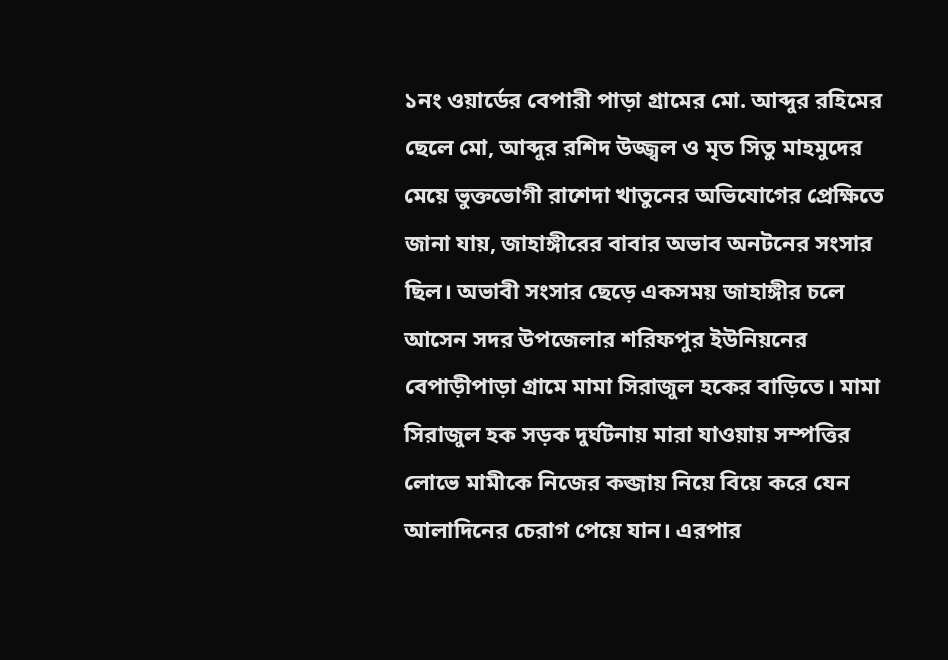১নং ওয়ার্ডের বেপারী পাড়া গ্রামের মো. আব্দুর রহিমের ছেলে মো, আব্দুর রশিদ উজ্জ্বল ও মৃত সিতু মাহমুদের মেয়ে ভুক্তভোগী রাশেদা খাতুনের অভিযোগের প্রেক্ষিতে জানা যায়, জাহাঙ্গীরের বাবার অভাব অনটনের সংসার ছিল। অভাবী সংসার ছেড়ে একসময় জাহাঙ্গীর চলে আসেন সদর উপজেলার শরিফপুর ইউনিয়নের বেপাড়ীপাড়া গ্রামে মামা সিরাজুল হকের বাড়িতে। মামা সিরাজুল হক সড়ক দুর্ঘটনায় মারা যাওয়ায় সম্পত্তির লোভে মামীকে নিজের কব্জায় নিয়ে বিয়ে করে যেন আলাদিনের চেরাগ পেয়ে যান। এরপার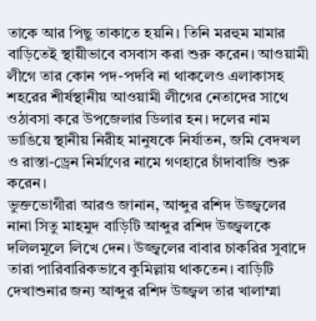তাকে আর পিছু তাকাতে হয়নি। তিনি মরহুম মামার বাড়িতেই স্থায়ীভাবে বসবাস করা শুরু করেন। আওয়ামী লীগে তার কোন পদ-পদবি না থাকলেও এলাকাসহ শহরের শীর্ষস্থানীয় আওয়ামী লীগের নেতাদের সাথে ওঠাবসা করে উপজেলার ডিলার হন। দলের নাম ভাঙিয়ে স্থানীয় নিরীহ মানুষকে নির্যাতন, জমি বেদখল ও রাস্তা-ড্রেন নির্মাণের নামে গণহারে চাঁদাবাজি শুরু করেন।
ভুক্তভোগীরা আরও জানান, আব্দুর রশিদ উজ্জ্বলের নানা সিতু মাহমুদ বাড়িটি আব্দুর রশিদ উজ্জ্বলকে দলিলমূলে লিখে দেন। উজ্জ্বলের বাবার চাকরির সুবাদে তারা পারিবারিকভাবে কুমিল্লায় থাকতেন। বাড়িটি দেখাশুনার জন্য আব্দুর রশিদ উজ্জ্বল তার খালাম্মা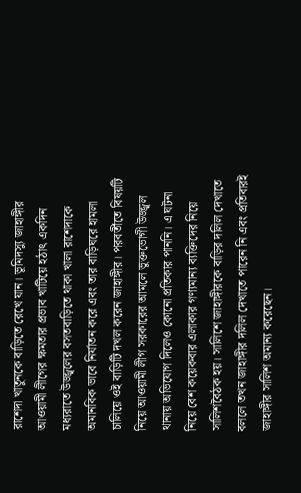রাশেদা খাতুনকে বাড়িতে রেখে যান। ভূমিদস্যু জাহাঙ্গীর আওয়ামী লীগের ক্ষমতার প্রভাব খাটিয়ে হঠাৎ একদিন মধ্যরাতে উজ্জ্বলের বসতবাড়িতে থাকা খালা রাশেদাকে অমানবিক ভাবে নির্যাতন করে এবং তার বাড়িঘরে হামলা চালিয়ে ওই বাড়িটি দখল করেন জাহাঙ্গীর। পরবর্তীতে বিষয়টি নিয়ে আওয়ামী লীগ সরকারের আমলে ভুক্তভোগী উজ্জ্বল থানায় অভিযোগ দিলেও কোনো প্রতিকার পাননি। এ ঘটনা নিয়ে বেশ কয়েকবার এলাকার গণ্যমান্য ব্যক্তিদের নিয়ে সালিশবৈঠক হয়। সালিশে জাহাঙ্গীরকে বাড়ির দলিল দেখাতে বললে তখন জাহাঙ্গীর দলিল দেখাতে পারেন নি এবং প্রতিবারই জাহাঙ্গীর সালিশ অমান্য করেছেন।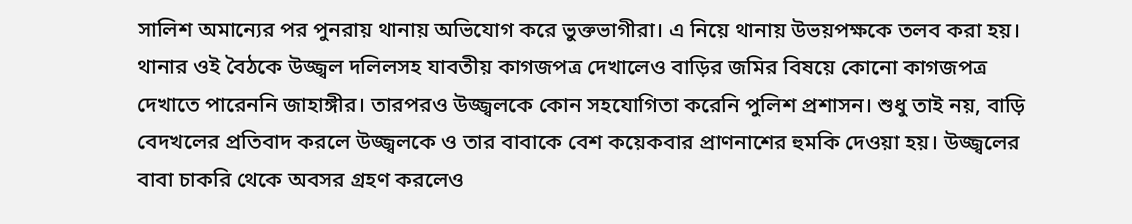সালিশ অমান্যের পর পুনরায় থানায় অভিযোগ করে ভুক্তভাগীরা। এ নিয়ে থানায় উভয়পক্ষকে তলব করা হয়। থানার ওই বৈঠকে উজ্জ্বল দলিলসহ যাবতীয় কাগজপত্র দেখালেও বাড়ির জমির বিষয়ে কোনো কাগজপত্র দেখাতে পারেননি জাহাঙ্গীর। তারপরও উজ্জ্বলকে কোন সহযোগিতা করেনি পুলিশ প্রশাসন। শুধু তাই নয়, বাড়ি বেদখলের প্রতিবাদ করলে উজ্জ্বলকে ও তার বাবাকে বেশ কয়েকবার প্রাণনাশের হুমকি দেওয়া হয়। উজ্জ্বলের বাবা চাকরি থেকে অবসর গ্রহণ করলেও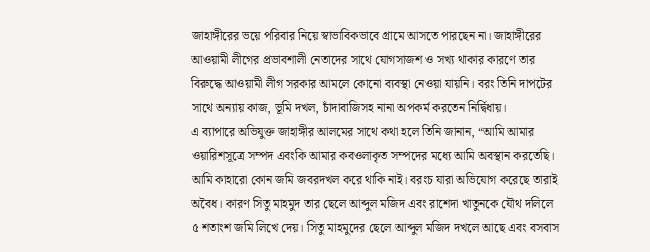জাহাঙ্গীরের ভয়ে পরিবার নিয়ে স্বাভাবিকভাবে গ্রামে আসতে পারছেন না। জাহাঙ্গীরের আওয়ামী লীগের প্রভাবশালী নেতাদের সাথে যোগসাজশ ও সখ্য থাকার কারণে তার বিরুদ্ধে আওয়ামী লীগ সরকার আমলে কোনো ব্যবস্থা নেওয়া যায়নি। বরং তিনি দাপটের সাথে অন্যায় কাজ, ভূমি দখল, চাঁদাবাজিসহ নানা অপকর্ম করতেন নির্দ্বিধায়।
এ ব্যাপারে অভিযুক্ত জাহাঙ্গীর আলমের সাথে কথা হলে তিনি জানান, “আমি আমার ওয়ারিশসূত্রে সম্পদ এবংকি আমার কবওলাকৃত সম্পদের মধ্যে আমি অবস্থান করতেছি। আমি কাহারো কোন জমি জবরদখল করে থাকি নাই। বরংচ যারা অভিযোগ করেছে তারাই অবৈধ। কারণ সিতু মাহমুদ তার ছেলে আব্দুল মজিদ এবং রাশেদা খাতুনকে যৌথ দলিলে ৫ শতাংশ জমি লিখে দেয়। সিতু মাহমুদের ছেলে আব্দুল মজিদ দখলে আছে এবং বসবাস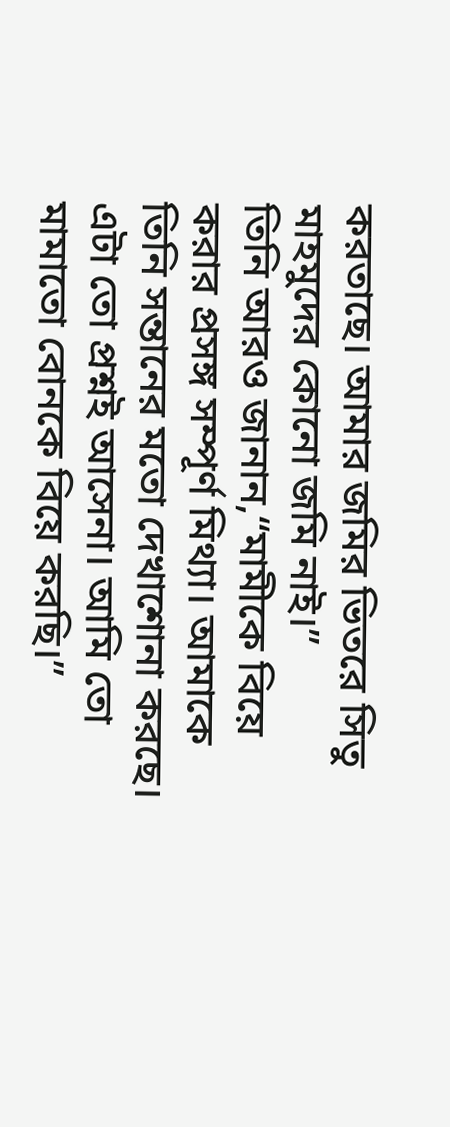করতাছে। আমার জমির ভিতরে সিতু মাহমুদের কোনো জমি নাই।”
তিনি আরও জানান,“মামীকে বিয়ে করার প্রসঙ্গ সম্পূর্ণ মিথ্যা। আমাকে তিনি সন্তানের মতো দেখাশোনা করছে। এটা তো প্রশ্নই আসেনা। আমি তো মামাতো বোনকে বিয়ে করছি।”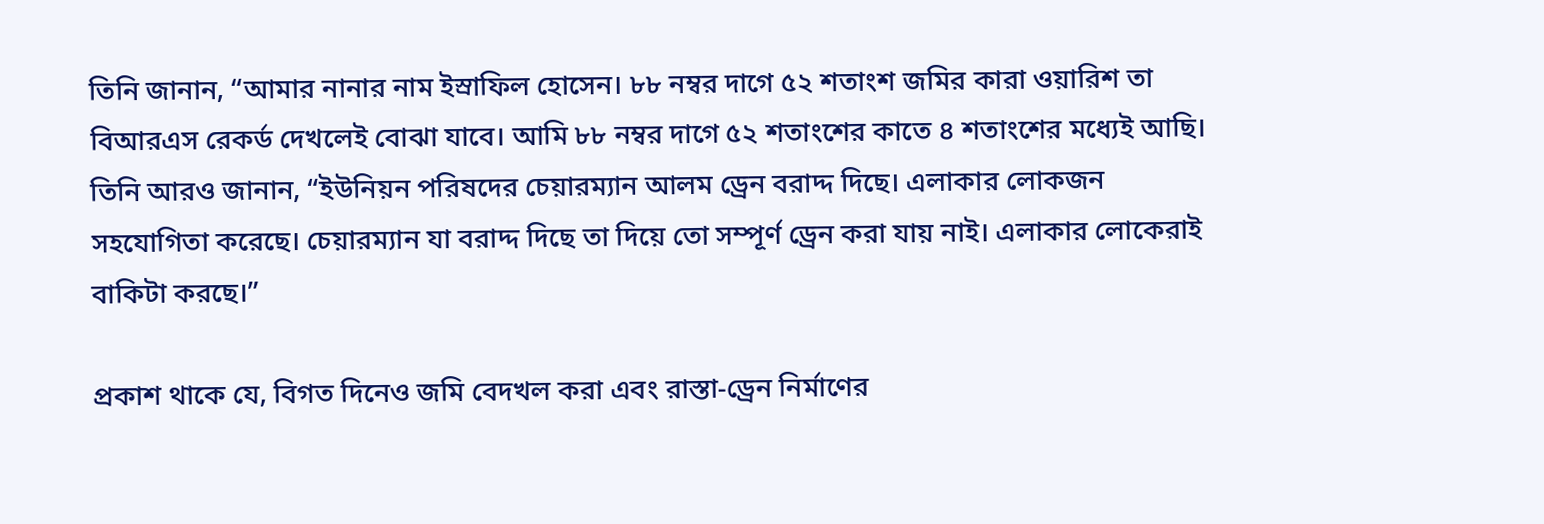তিনি জানান, “আমার নানার নাম ইস্রাফিল হোসেন। ৮৮ নম্বর দাগে ৫২ শতাংশ জমির কারা ওয়ারিশ তা বিআরএস রেকর্ড দেখলেই বোঝা যাবে। আমি ৮৮ নম্বর দাগে ৫২ শতাংশের কাতে ৪ শতাংশের মধ্যেই আছি।
তিনি আরও জানান, “ইউনিয়ন পরিষদের চেয়ারম্যান আলম ড্রেন বরাদ্দ দিছে। এলাকার লোকজন সহযোগিতা করেছে। চেয়ারম্যান যা বরাদ্দ দিছে তা দিয়ে তো সম্পূর্ণ ড্রেন করা যায় নাই। এলাকার লোকেরাই বাকিটা করছে।”

প্রকাশ থাকে যে, বিগত দিনেও জমি বেদখল করা এবং রাস্তা-ড্রেন নির্মাণের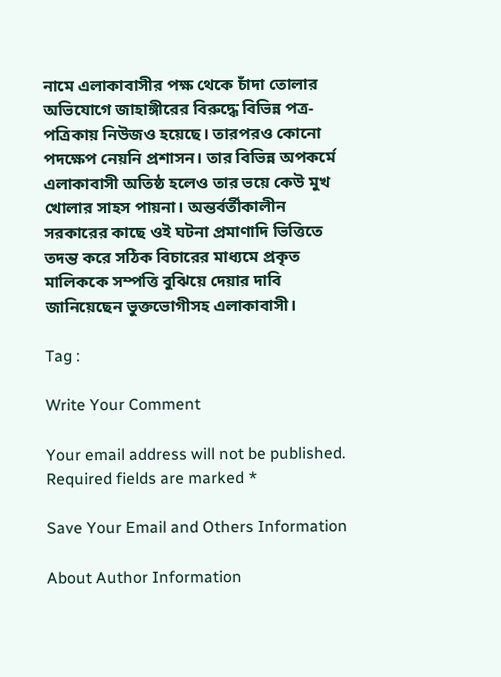নামে এলাকাবাসীর পক্ষ থেকে চাঁদা তোলার অভিযোগে জাহাঙ্গীরের বিরুদ্ধে বিভিন্ন পত্র-পত্রিকায় নিউজও হয়েছে। তারপরও কোনো পদক্ষেপ নেয়নি প্রশাসন। তার বিভিন্ন অপকর্মে এলাকাবাসী অতিষ্ঠ হলেও তার ভয়ে কেউ মুখ খোলার সাহস পায়না। অন্তর্বর্তীকালীন সরকারের কাছে ওই ঘটনা প্রমাণাদি ভিত্তিতে তদন্ত করে সঠিক বিচারের মাধ্যমে প্রকৃত মালিককে সম্পত্তি বুঝিয়ে দেয়ার দাবি জানিয়েছেন ভুক্তভোগীসহ এলাকাবাসী।

Tag :

Write Your Comment

Your email address will not be published. Required fields are marked *

Save Your Email and Others Information

About Author Information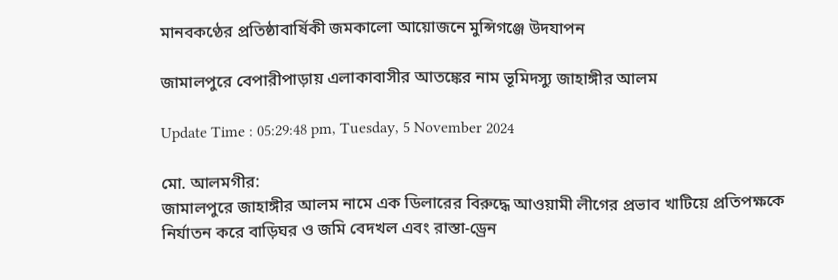মানবকণ্ঠের প্রতিষ্ঠাবার্ষিকী জমকালো আয়োজনে মুন্সিগঞ্জে উদযাপন

জামালপুরে বেপারীপাড়ায় এলাকাবাসীর আতঙ্কের নাম ভূমিদস্যু জাহাঙ্গীর আলম

Update Time : 05:29:48 pm, Tuesday, 5 November 2024

মো. আলমগীর:
জামালপুরে জাহাঙ্গীর আলম নামে এক ডিলারের বিরুদ্ধে আওয়ামী লীগের প্রভাব খাটিয়ে প্রতিপক্ষকে নির্যাতন করে বাড়িঘর ও জমি বেদখল এবং রাস্তা-ড্রেন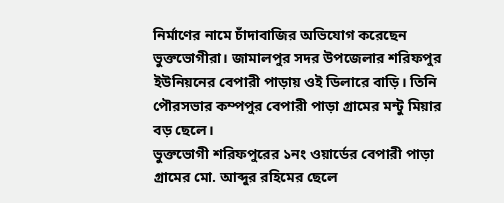নির্মাণের নামে চাঁদাবাজির অভিযোগ করেছেন ভুক্তভোগীরা। জামালপুর সদর উপজেলার শরিফপুর ইউনিয়নের বেপারী পাড়ায় ওই ডিলারে বাড়ি। তিনি পৌরসভার কম্পপুর বেপারী পাড়া গ্রামের মন্টু মিয়ার বড় ছেলে।
ভুক্তভোগী শরিফপুরের ১নং ওয়ার্ডের বেপারী পাড়া গ্রামের মো. আব্দুর রহিমের ছেলে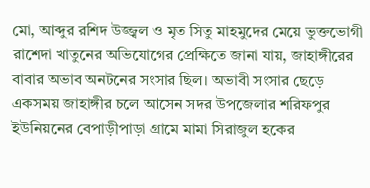মো, আব্দুর রশিদ উজ্জ্বল ও মৃত সিতু মাহমুদের মেয়ে ভুক্তভোগী রাশেদা খাতুনের অভিযোগের প্রেক্ষিতে জানা যায়, জাহাঙ্গীরের বাবার অভাব অনটনের সংসার ছিল। অভাবী সংসার ছেড়ে একসময় জাহাঙ্গীর চলে আসেন সদর উপজেলার শরিফপুর ইউনিয়নের বেপাড়ীপাড়া গ্রামে মামা সিরাজুল হকের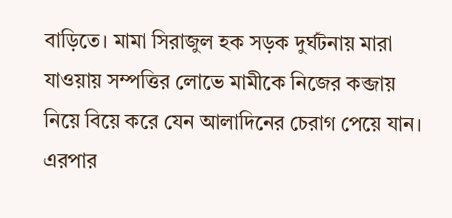বাড়িতে। মামা সিরাজুল হক সড়ক দুর্ঘটনায় মারা যাওয়ায় সম্পত্তির লোভে মামীকে নিজের কব্জায় নিয়ে বিয়ে করে যেন আলাদিনের চেরাগ পেয়ে যান। এরপার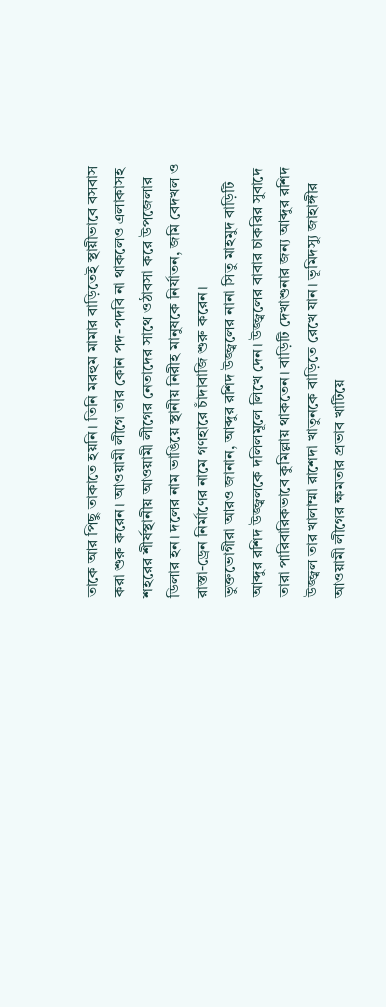তাকে আর পিছু তাকাতে হয়নি। তিনি মরহুম মামার বাড়িতেই স্থায়ীভাবে বসবাস করা শুরু করেন। আওয়ামী লীগে তার কোন পদ-পদবি না থাকলেও এলাকাসহ শহরের শীর্ষস্থানীয় আওয়ামী লীগের নেতাদের সাথে ওঠাবসা করে উপজেলার ডিলার হন। দলের নাম ভাঙিয়ে স্থানীয় নিরীহ মানুষকে নির্যাতন, জমি বেদখল ও রাস্তা-ড্রেন নির্মাণের নামে গণহারে চাঁদাবাজি শুরু করেন।
ভুক্তভোগীরা আরও জানান, আব্দুর রশিদ উজ্জ্বলের নানা সিতু মাহমুদ বাড়িটি আব্দুর রশিদ উজ্জ্বলকে দলিলমূলে লিখে দেন। উজ্জ্বলের বাবার চাকরির সুবাদে তারা পারিবারিকভাবে কুমিল্লায় থাকতেন। বাড়িটি দেখাশুনার জন্য আব্দুর রশিদ উজ্জ্বল তার খালাম্মা রাশেদা খাতুনকে বাড়িতে রেখে যান। ভূমিদস্যু জাহাঙ্গীর আওয়ামী লীগের ক্ষমতার প্রভাব খাটিয়ে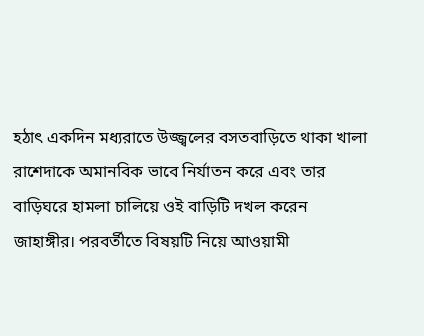হঠাৎ একদিন মধ্যরাতে উজ্জ্বলের বসতবাড়িতে থাকা খালা রাশেদাকে অমানবিক ভাবে নির্যাতন করে এবং তার বাড়িঘরে হামলা চালিয়ে ওই বাড়িটি দখল করেন জাহাঙ্গীর। পরবর্তীতে বিষয়টি নিয়ে আওয়ামী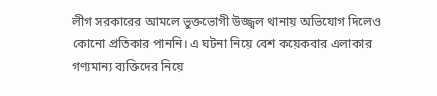লীগ সরকারের আমলে ভুক্তভোগী উজ্জ্বল থানায় অভিযোগ দিলেও কোনো প্রতিকার পাননি। এ ঘটনা নিয়ে বেশ কয়েকবার এলাকার গণ্যমান্য ব্যক্তিদের নিয়ে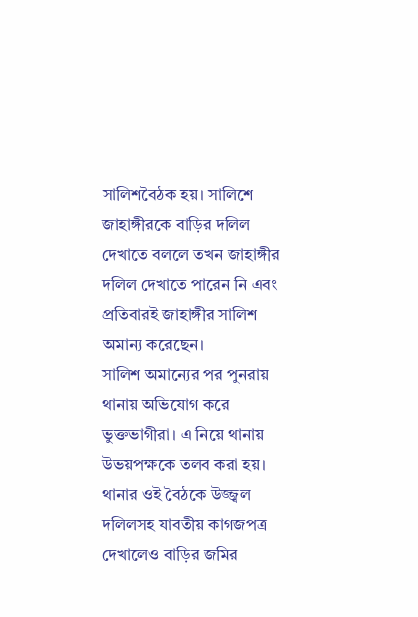সালিশবৈঠক হয়। সালিশে জাহাঙ্গীরকে বাড়ির দলিল দেখাতে বললে তখন জাহাঙ্গীর দলিল দেখাতে পারেন নি এবং প্রতিবারই জাহাঙ্গীর সালিশ অমান্য করেছেন।
সালিশ অমান্যের পর পুনরায় থানায় অভিযোগ করে ভুক্তভাগীরা। এ নিয়ে থানায় উভয়পক্ষকে তলব করা হয়। থানার ওই বৈঠকে উজ্জ্বল দলিলসহ যাবতীয় কাগজপত্র দেখালেও বাড়ির জমির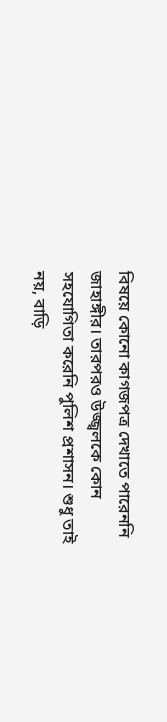বিষয়ে কোনো কাগজপত্র দেখাতে পারেননি জাহাঙ্গীর। তারপরও উজ্জ্বলকে কোন সহযোগিতা করেনি পুলিশ প্রশাসন। শুধু তাই নয়, বাড়ি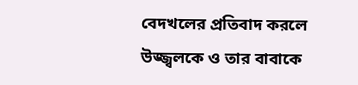বেদখলের প্রতিবাদ করলে উজ্জ্বলকে ও তার বাবাকে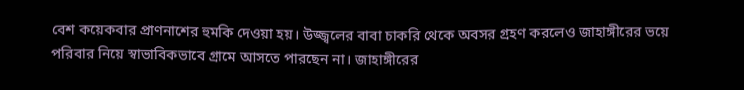বেশ কয়েকবার প্রাণনাশের হুমকি দেওয়া হয়। উজ্জ্বলের বাবা চাকরি থেকে অবসর গ্রহণ করলেও জাহাঙ্গীরের ভয়ে পরিবার নিয়ে স্বাভাবিকভাবে গ্রামে আসতে পারছেন না। জাহাঙ্গীরের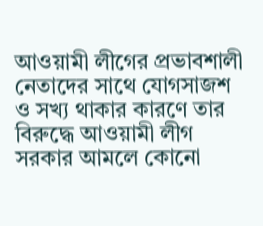আওয়ামী লীগের প্রভাবশালী নেতাদের সাথে যোগসাজশ ও সখ্য থাকার কারণে তার বিরুদ্ধে আওয়ামী লীগ সরকার আমলে কোনো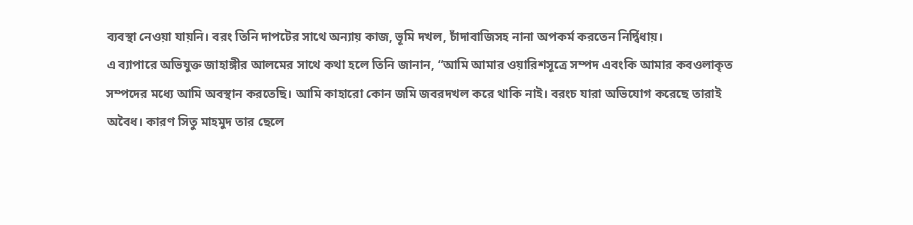ব্যবস্থা নেওয়া যায়নি। বরং তিনি দাপটের সাথে অন্যায় কাজ, ভূমি দখল, চাঁদাবাজিসহ নানা অপকর্ম করতেন নির্দ্বিধায়।
এ ব্যাপারে অভিযুক্ত জাহাঙ্গীর আলমের সাথে কথা হলে তিনি জানান, “আমি আমার ওয়ারিশসূত্রে সম্পদ এবংকি আমার কবওলাকৃত সম্পদের মধ্যে আমি অবস্থান করতেছি। আমি কাহারো কোন জমি জবরদখল করে থাকি নাই। বরংচ যারা অভিযোগ করেছে তারাই অবৈধ। কারণ সিতু মাহমুদ তার ছেলে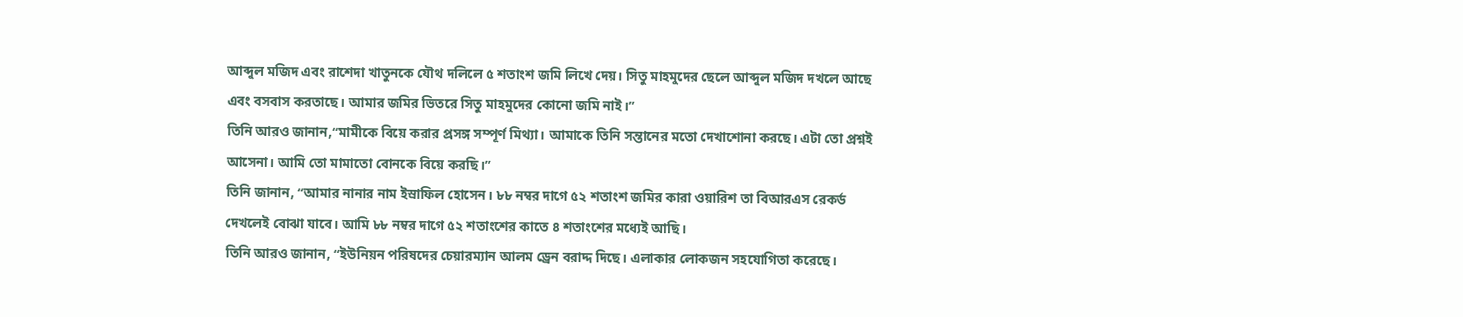আব্দুল মজিদ এবং রাশেদা খাতুনকে যৌথ দলিলে ৫ শতাংশ জমি লিখে দেয়। সিতু মাহমুদের ছেলে আব্দুল মজিদ দখলে আছে এবং বসবাস করতাছে। আমার জমির ভিতরে সিতু মাহমুদের কোনো জমি নাই।”
তিনি আরও জানান,“মামীকে বিয়ে করার প্রসঙ্গ সম্পূর্ণ মিথ্যা। আমাকে তিনি সন্তানের মতো দেখাশোনা করছে। এটা তো প্রশ্নই আসেনা। আমি তো মামাতো বোনকে বিয়ে করছি।”
তিনি জানান, “আমার নানার নাম ইস্রাফিল হোসেন। ৮৮ নম্বর দাগে ৫২ শতাংশ জমির কারা ওয়ারিশ তা বিআরএস রেকর্ড দেখলেই বোঝা যাবে। আমি ৮৮ নম্বর দাগে ৫২ শতাংশের কাতে ৪ শতাংশের মধ্যেই আছি।
তিনি আরও জানান, “ইউনিয়ন পরিষদের চেয়ারম্যান আলম ড্রেন বরাদ্দ দিছে। এলাকার লোকজন সহযোগিতা করেছে।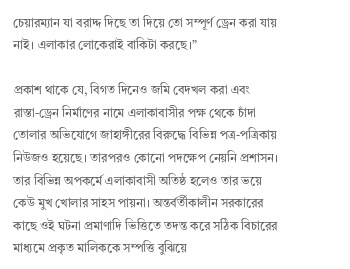চেয়ারম্যান যা বরাদ্দ দিছে তা দিয়ে তো সম্পূর্ণ ড্রেন করা যায় নাই। এলাকার লোকেরাই বাকিটা করছে।”

প্রকাশ থাকে যে, বিগত দিনেও জমি বেদখল করা এবং রাস্তা-ড্রেন নির্মাণের নামে এলাকাবাসীর পক্ষ থেকে চাঁদা তোলার অভিযোগে জাহাঙ্গীরের বিরুদ্ধে বিভিন্ন পত্র-পত্রিকায় নিউজও হয়েছে। তারপরও কোনো পদক্ষেপ নেয়নি প্রশাসন। তার বিভিন্ন অপকর্মে এলাকাবাসী অতিষ্ঠ হলেও তার ভয়ে কেউ মুখ খোলার সাহস পায়না। অন্তর্বর্তীকালীন সরকারের কাছে ওই ঘটনা প্রমাণাদি ভিত্তিতে তদন্ত করে সঠিক বিচারের মাধ্যমে প্রকৃত মালিককে সম্পত্তি বুঝিয়ে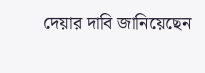দেয়ার দাবি জানিয়েছেন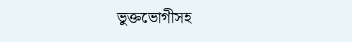ভুক্তভোগীসহ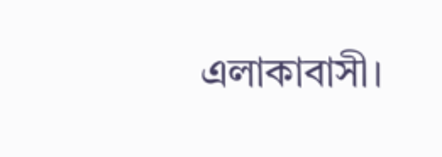এলাকাবাসী।